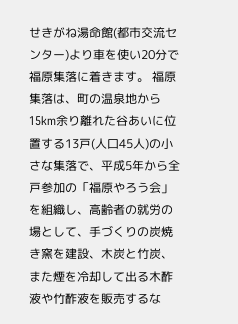せきがね湯命館(都市交流センター)より車を使い20分で福原集落に着きます。 福原集落は、町の温泉地から15km余り離れた谷あいに位置する13戸(人口45人)の小さな集落で、平成5年から全戸参加の「福原やろう会」を組織し、高齢者の就労の場として、手づくりの炭焼き窯を建設、木炭と竹炭、また煙を冷却して出る木酢液や竹酢液を販売するな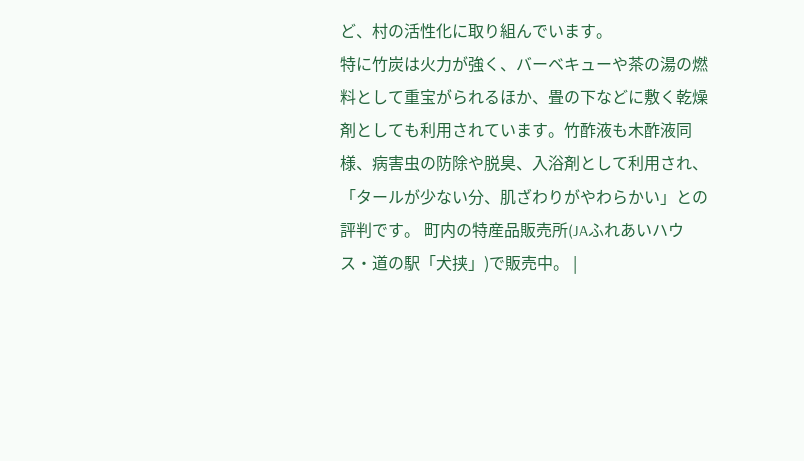ど、村の活性化に取り組んでいます。
特に竹炭は火力が強く、バーベキューや茶の湯の燃料として重宝がられるほか、畳の下などに敷く乾燥剤としても利用されています。竹酢液も木酢液同様、病害虫の防除や脱臭、入浴剤として利用され、「タールが少ない分、肌ざわりがやわらかい」との評判です。 町内の特産品販売所(JAふれあいハウス・道の駅「犬挟」)で販売中。 |